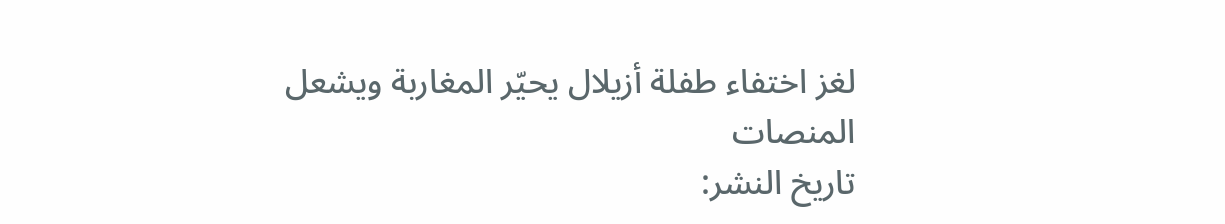لغز اختفاء طفلة أزيلال يحيّر المغاربة ويشعل المنصات
تاريخ النشر: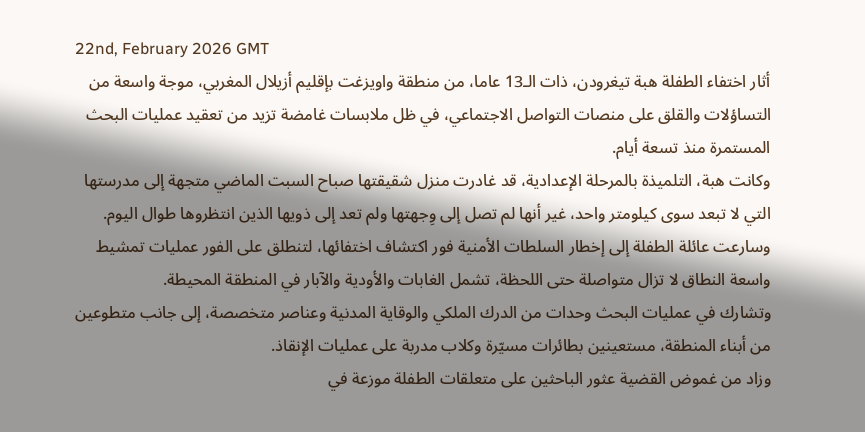22nd, February 2026 GMT
أثار اختفاء الطفلة هبة تيغرودن، ذات الـ13 عاما، من منطقة واويزغت بإقليم أزيلال المغربي، موجة واسعة من التساؤلات والقلق على منصات التواصل الاجتماعي، في ظل ملابسات غامضة تزيد من تعقيد عمليات البحث المستمرة منذ تسعة أيام.
وكانت هبة، التلميذة بالمرحلة الإعدادية، قد غادرت منزل شقيقتها صباح السبت الماضي متجهة إلى مدرستها التي لا تبعد سوى كيلومتر واحد، غير أنها لم تصل إلى وِجهتها ولم تعد إلى ذويها الذين انتظروها طوال اليوم.
وسارعت عائلة الطفلة إلى إخطار السلطات الأمنية فور اكتشاف اختفائها، لتنطلق على الفور عمليات تمشيط واسعة النطاق لا تزال متواصلة حتى اللحظة، تشمل الغابات والأودية والآبار في المنطقة المحيطة.
وتشارك في عمليات البحث وحدات من الدرك الملكي والوقاية المدنية وعناصر متخصصة، إلى جانب متطوعين من أبناء المنطقة، مستعينين بطائرات مسيّرة وكلاب مدربة على عمليات الإنقاذ.
وزاد من غموض القضية عثور الباحثين على متعلقات الطفلة موزعة في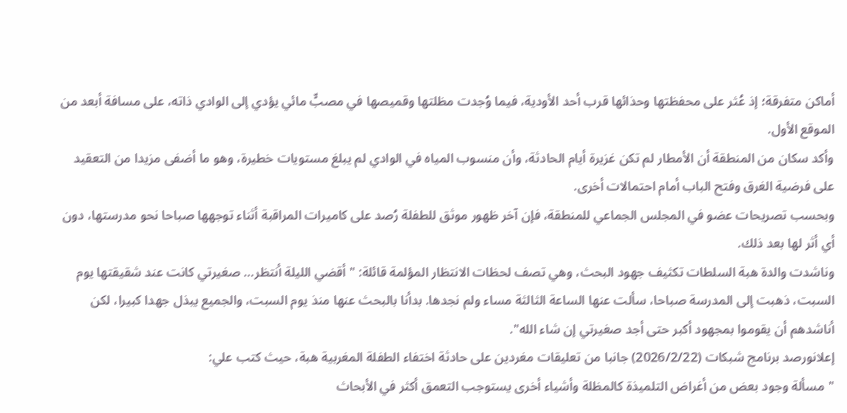أماكن متفرقة؛ إذ عُثر على محفظتها وحذائها قرب أحد الأودية، فيما وُجدت مظلتها وقميصها في مصبٍّ مائي يؤدي إلى الوادي ذاته، على مسافة أبعد من الموقع الأول.
وأكد سكان من المنطقة أن الأمطار لم تكن غزيرة أيام الحادثة، وأن منسوب المياه في الوادي لم يبلغ مستويات خطيرة، وهو ما أضفى مزيدا من التعقيد على فرضية الغرق وفتح الباب أمام احتمالات أخرى.
وبحسب تصريحات عضو في المجلس الجماعي للمنطقة، فإن آخر ظهور موثق للطفلة رُصد على كاميرات المراقبة أثناء توجهها صباحا نحو مدرستها، دون أي أثر لها بعد ذلك.
وناشدت والدة هبة السلطات تكثيف جهود البحث، وهي تصف لحظات الانتظار المؤلمة قائلة: "أقضي الليلة أنتظر… صغيرتي كانت عند شقيقتها يوم السبت، ذهبت إلى المدرسة صباحا، سألت عنها الساعة الثالثة مساء ولم نجدها. بدأنا بالبحث عنها منذ يوم السبت، والجميع يبذل جهدا كبيرا، لكن أناشدهم أن يقوموا بمجهود أكبر حتى أجد صغيرتي إن شاء الله".
إعلانورصد برنامج شبكات (2026/2/22) جانبا من تعليقات مغردين على حادثة اختفاء الطفلة المغربية هبة، حيث كتب علي:
"مسألة وجود بعض من أغراض التلميذة كالمظلة وأشياء أخرى يستوجب التعمق أكثر في الأبحاث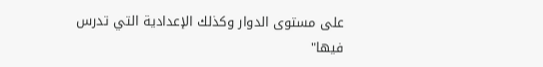على مستوى الدوار وكذلك الإعدادية التي تدرس فيها"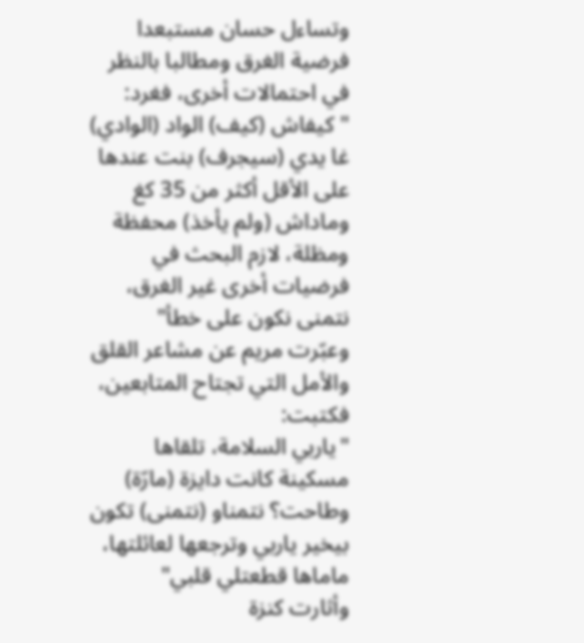وتساءل حسان مستبعدا فرضية الغرق ومطالبا بالنظر في احتمالات أخرى، فغرد:
"كيفاش (كيف) الواد (الوادي) غا يدي (سيجرف) بنت عندها على الأقل أكثر من 35 كغ وماداش (ولم يأخذ) محفظة ومظلة، لازم البحث في فرضيات أخرى غير الغرق، نتمنى نكون على خطأ"
وعبّرت مريم عن مشاعر القلق والأمل التي تجتاح المتابعين، فكتبت:
"ياربي السلامة، تلقاها مسكينة كانت دايزة (مارّة) وطاحت؟ نتمناو (نتمنى) تكون بيخير ياربي وترجعها لعائلتها، ماماها قطعتلي قلبي"
وأثارت كنزة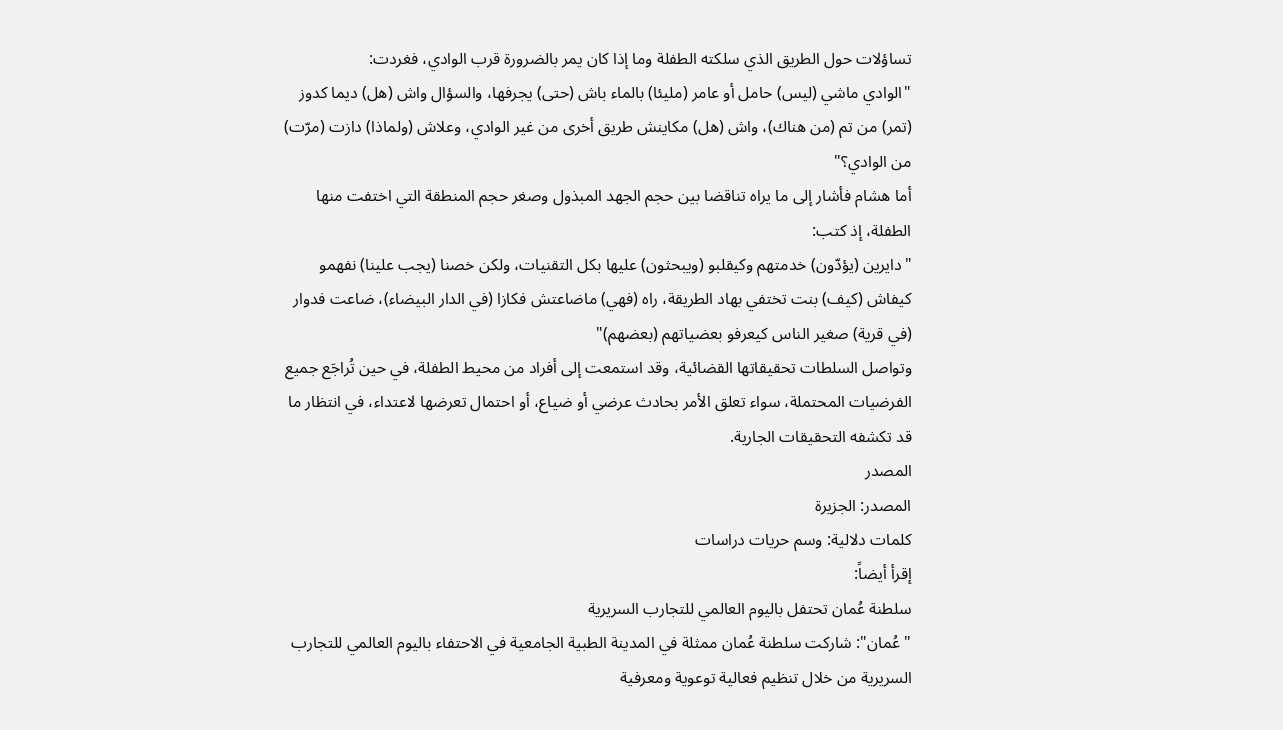تساؤلات حول الطريق الذي سلكته الطفلة وما إذا كان يمر بالضرورة قرب الوادي، فغردت:
"الوادي ماشي (ليس) حامل أو عامر (مليئا) بالماء باش (حتى) يجرفها، والسؤال واش (هل) ديما كدوز (تمر) من تم (من هناك)، واش (هل) مكاينش طريق أخرى من غير الوادي، وعلاش (ولماذا) دازت (مرّت) من الوادي؟"
أما هشام فأشار إلى ما يراه تناقضا بين حجم الجهد المبذول وصغر حجم المنطقة التي اختفت منها الطفلة، إذ كتب:
"دايرين (يؤدّون) خدمتهم وكيقلبو (ويبحثون) عليها بكل التقنيات، ولكن خصنا (يجب علينا) نفهمو كيفاش (كيف) بنت تختفي بهاد الطريقة، راه (فهي) ماضاعتش فكازا (في الدار البيضاء)، ضاعت فدوار (في قرية) صغير الناس كيعرفو بعضياتهم (بعضهم)"
وتواصل السلطات تحقيقاتها القضائية، وقد استمعت إلى أفراد من محيط الطفلة، في حين تُراجَع جميع الفرضيات المحتملة، سواء تعلق الأمر بحادث عرضي أو ضياع، أو احتمال تعرضها لاعتداء، في انتظار ما قد تكشفه التحقيقات الجارية.
المصدر
المصدر: الجزيرة
كلمات دلالية: وسم حريات دراسات
إقرأ أيضاً:
سلطنة عُمان تحتفل باليوم العالمي للتجارب السريرية
"عُمان": شاركت سلطنة عُمان ممثلة في المدينة الطبية الجامعية في الاحتفاء باليوم العالمي للتجارب السريرية من خلال تنظيم فعالية توعوية ومعرفية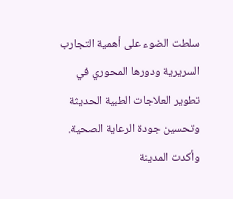سلطت الضوء على أهمية التجارب السريرية ودورها المحوري في تطوير العلاجات الطبية الحديثة وتحسين جودة الرعاية الصحية.
وأكدت المدينة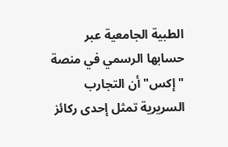الطبية الجامعية عبر حسابها الرسمي في منصة "إكس" أن التجارب السريرية تمثل إحدى ركائز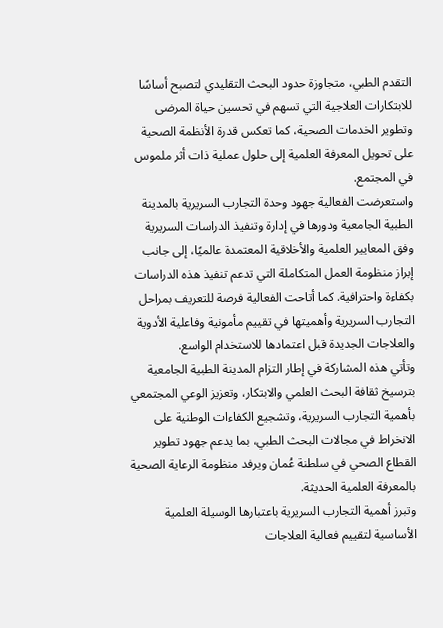التقدم الطبي، متجاوزة حدود البحث التقليدي لتصبح أساسًا للابتكارات العلاجية التي تسهم في تحسين حياة المرضى وتطوير الخدمات الصحية، كما تعكس قدرة الأنظمة الصحية على تحويل المعرفة العلمية إلى حلول عملية ذات أثر ملموس في المجتمع.
واستعرضت الفعالية جهود وحدة التجارب السريرية بالمدينة الطبية الجامعية ودورها في إدارة وتنفيذ الدراسات السريرية وفق المعايير العلمية والأخلاقية المعتمدة عالميًا، إلى جانب إبراز منظومة العمل المتكاملة التي تدعم تنفيذ هذه الدراسات بكفاءة واحترافية. كما أتاحت الفعالية فرصة للتعريف بمراحل التجارب السريرية وأهميتها في تقييم مأمونية وفاعلية الأدوية والعلاجات الجديدة قبل اعتمادها للاستخدام الواسع.
وتأتي هذه المشاركة في إطار التزام المدينة الطبية الجامعية بترسيخ ثقافة البحث العلمي والابتكار، وتعزيز الوعي المجتمعي بأهمية التجارب السريرية، وتشجيع الكفاءات الوطنية على الانخراط في مجالات البحث الطبي، بما يدعم جهود تطوير القطاع الصحي في سلطنة عُمان ويرفد منظومة الرعاية الصحية بالمعرفة العلمية الحديثة.
وتبرز أهمية التجارب السريرية باعتبارها الوسيلة العلمية الأساسية لتقييم فعالية العلاجات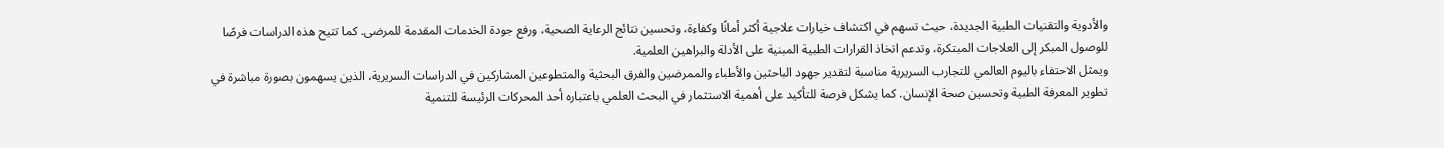والأدوية والتقنيات الطبية الجديدة، حيث تسهم في اكتشاف خيارات علاجية أكثر أمانًا وكفاءة، وتحسين نتائج الرعاية الصحية، ورفع جودة الخدمات المقدمة للمرضى. كما تتيح هذه الدراسات فرصًا للوصول المبكر إلى العلاجات المبتكرة، وتدعم اتخاذ القرارات الطبية المبنية على الأدلة والبراهين العلمية.
ويمثل الاحتفاء باليوم العالمي للتجارب السريرية مناسبة لتقدير جهود الباحثين والأطباء والممرضين والفرق البحثية والمتطوعين المشاركين في الدراسات السريرية، الذين يسهمون بصورة مباشرة في تطوير المعرفة الطبية وتحسين صحة الإنسان. كما يشكل فرصة للتأكيد على أهمية الاستثمار في البحث العلمي باعتباره أحد المحركات الرئيسة للتنمية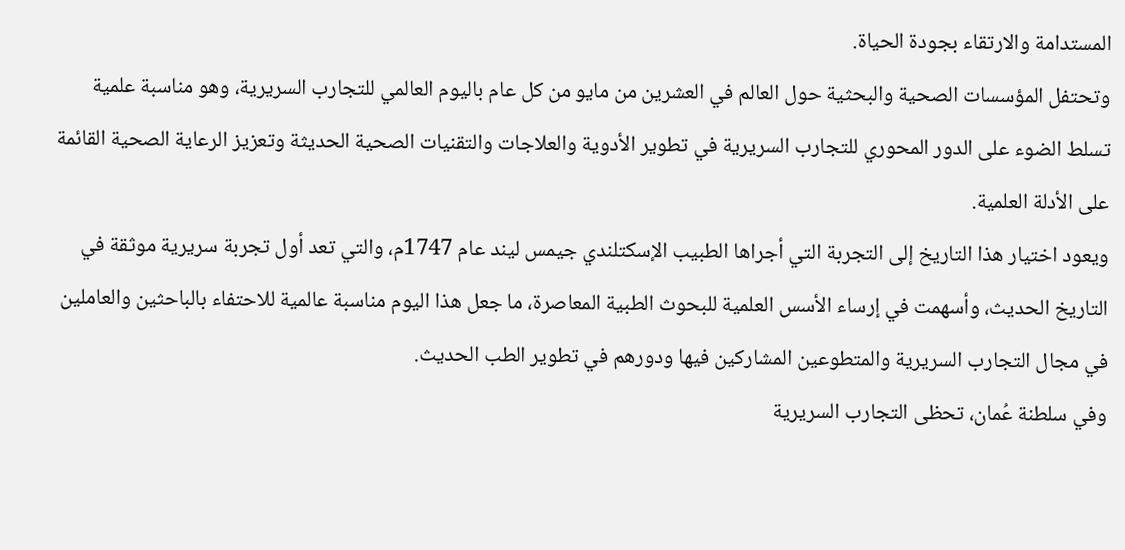المستدامة والارتقاء بجودة الحياة.
وتحتفل المؤسسات الصحية والبحثية حول العالم في العشرين من مايو من كل عام باليوم العالمي للتجارب السريرية، وهو مناسبة علمية تسلط الضوء على الدور المحوري للتجارب السريرية في تطوير الأدوية والعلاجات والتقنيات الصحية الحديثة وتعزيز الرعاية الصحية القائمة على الأدلة العلمية.
ويعود اختيار هذا التاريخ إلى التجربة التي أجراها الطبيب الإسكتلندي جيمس ليند عام 1747م، والتي تعد أول تجربة سريرية موثقة في التاريخ الحديث، وأسهمت في إرساء الأسس العلمية للبحوث الطبية المعاصرة، ما جعل هذا اليوم مناسبة عالمية للاحتفاء بالباحثين والعاملين في مجال التجارب السريرية والمتطوعين المشاركين فيها ودورهم في تطوير الطب الحديث.
وفي سلطنة عُمان، تحظى التجارب السريرية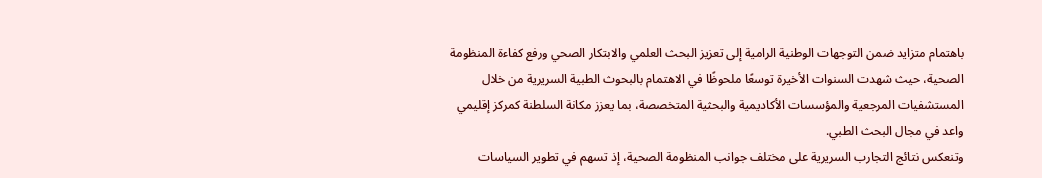باهتمام متزايد ضمن التوجهات الوطنية الرامية إلى تعزيز البحث العلمي والابتكار الصحي ورفع كفاءة المنظومة الصحية، حيث شهدت السنوات الأخيرة توسعًا ملحوظًا في الاهتمام بالبحوث الطبية السريرية من خلال المستشفيات المرجعية والمؤسسات الأكاديمية والبحثية المتخصصة، بما يعزز مكانة السلطنة كمركز إقليمي واعد في مجال البحث الطبي.
وتنعكس نتائج التجارب السريرية على مختلف جوانب المنظومة الصحية، إذ تسهم في تطوير السياسات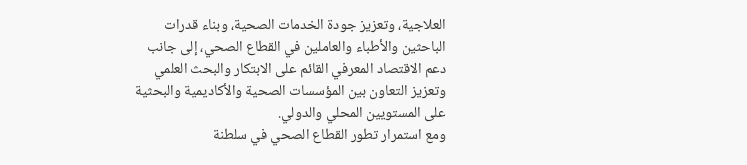العلاجية، وتعزيز جودة الخدمات الصحية، وبناء قدرات الباحثين والأطباء والعاملين في القطاع الصحي، إلى جانب دعم الاقتصاد المعرفي القائم على الابتكار والبحث العلمي وتعزيز التعاون بين المؤسسات الصحية والأكاديمية والبحثية على المستويين المحلي والدولي.
ومع استمرار تطور القطاع الصحي في سلطنة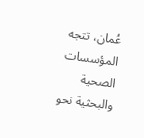عُمان، تتجه المؤسسات الصحية والبحثية نحو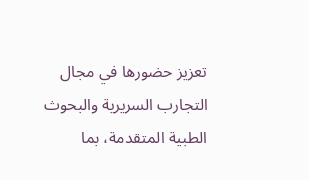تعزيز حضورها في مجال التجارب السريرية والبحوث الطبية المتقدمة، بما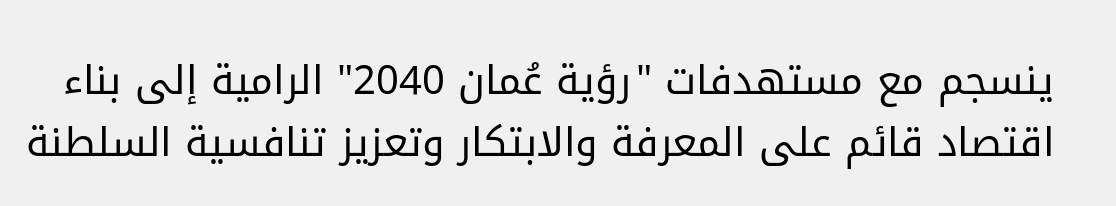ينسجم مع مستهدفات "رؤية عُمان 2040" الرامية إلى بناء اقتصاد قائم على المعرفة والابتكار وتعزيز تنافسية السلطنة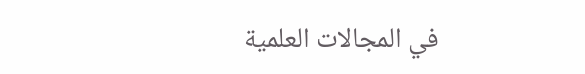في المجالات العلمية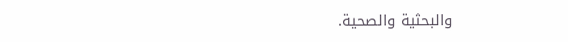والبحثية والصحية.